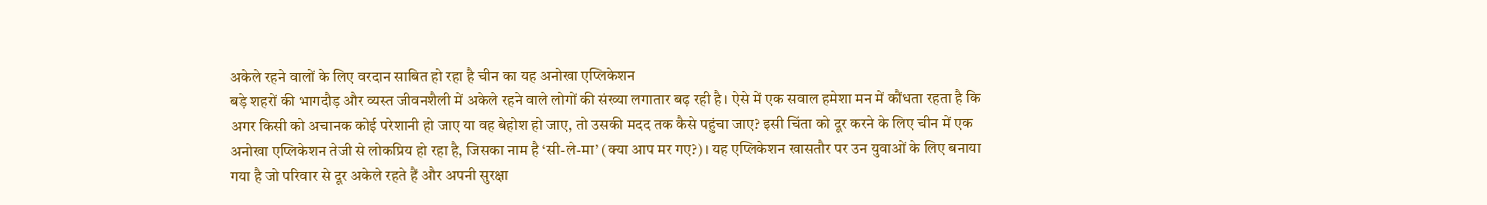अकेले रहने वालों के लिए वरदान साबित हो रहा है चीन का यह अनोखा एप्लिकेशन
बड़े शहरों की भागदौड़ और व्यस्त जीवनशैली में अकेले रहने वाले लोगों की संख्या लगातार बढ़ रही है। ऐसे में एक सवाल हमेशा मन में कौंधता रहता है कि अगर किसी को अचानक कोई परेशानी हो जाए या वह बेहोश हो जाए, तो उसकी मदद तक कैसे पहुंचा जाए? इसी चिंता को दूर करने के लिए चीन में एक अनोखा एप्लिकेशन तेजी से लोकप्रिय हो रहा है, जिसका नाम है ‘सी-ले-मा’ (क्या आप मर गए?)। यह एप्लिकेशन खासतौर पर उन युवाओं के लिए बनाया गया है जो परिवार से दूर अकेले रहते हैं और अपनी सुरक्षा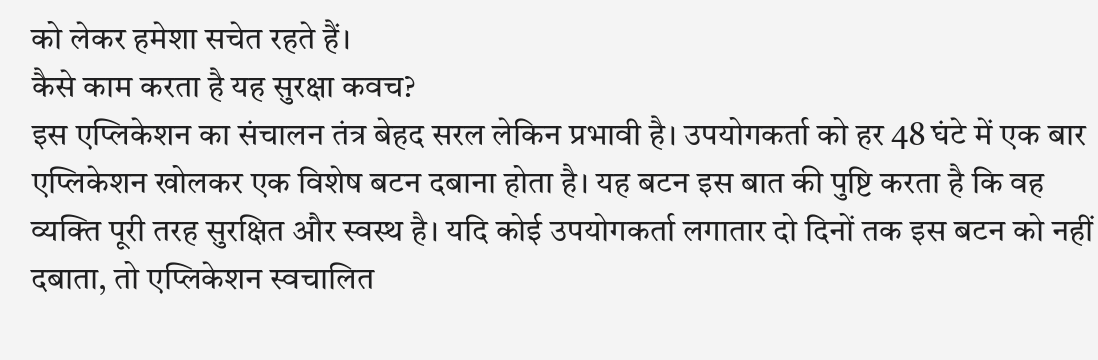को लेकर हमेशा सचेत रहते हैं।
कैसे काम करता है यह सुरक्षा कवच?
इस एप्लिकेशन का संचालन तंत्र बेहद सरल लेकिन प्रभावी है। उपयोगकर्ता को हर 48 घंटे में एक बार एप्लिकेशन खोलकर एक विशेष बटन दबाना होता है। यह बटन इस बात की पुष्टि करता है कि वह व्यक्ति पूरी तरह सुरक्षित और स्वस्थ है। यदि कोई उपयोगकर्ता लगातार दो दिनों तक इस बटन को नहीं दबाता, तो एप्लिकेशन स्वचालित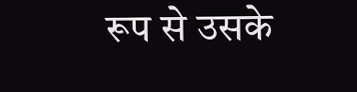रूप से उसके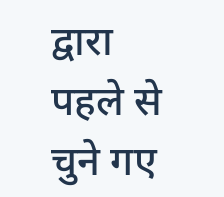द्वारा पहले से चुने गए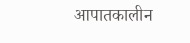आपातकालीन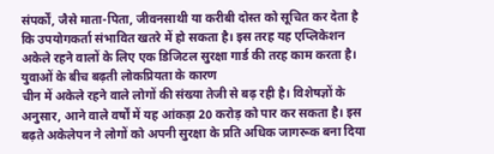संपर्कों, जैसे माता-पिता, जीवनसाथी या करीबी दोस्त को सूचित कर देता है कि उपयोगकर्ता संभावित खतरे में हो सकता है। इस तरह यह एप्लिकेशन अकेले रहने वालों के लिए एक डिजिटल सुरक्षा गार्ड की तरह काम करता है।
युवाओं के बीच बढ़ती लोकप्रियता के कारण
चीन में अकेले रहने वाले लोगों की संख्या तेजी से बढ़ रही है। विशेषज्ञों के अनुसार, आने वाले वर्षों में यह आंकड़ा 20 करोड़ को पार कर सकता है। इस बढ़ते अकेलेपन ने लोगों को अपनी सुरक्षा के प्रति अधिक जागरूक बना दिया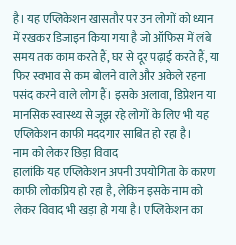है। यह एप्लिकेशन खासतौर पर उन लोगों को ध्यान में रखकर डिजाइन किया गया है जो ऑफिस में लंबे समय तक काम करते हैं, घर से दूर पढ़ाई करते हैं, या फिर स्वभाव से कम बोलने वाले और अकेले रहना पसंद करने वाले लोग हैं। इसके अलावा, डिप्रेशन या मानसिक स्वास्थ्य से जूझ रहे लोगों के लिए भी यह एप्लिकेशन काफी मददगार साबित हो रहा है।
नाम को लेकर छिड़ा विवाद
हालांकि यह एप्लिकेशन अपनी उपयोगिता के कारण काफी लोकप्रिय हो रहा है, लेकिन इसके नाम को लेकर विवाद भी खड़ा हो गया है। एप्लिकेशन का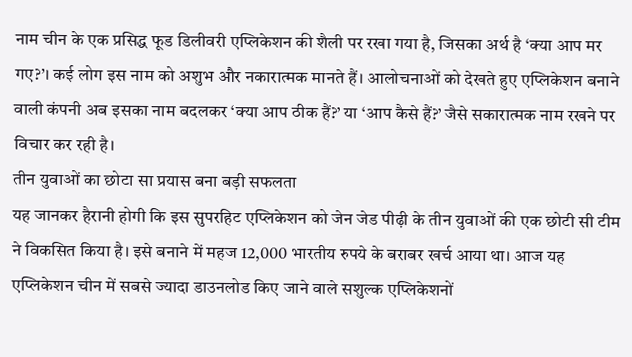नाम चीन के एक प्रसिद्ध फूड डिलीवरी एप्लिकेशन की शैली पर रखा गया है, जिसका अर्थ है ‘क्या आप मर गए?’। कई लोग इस नाम को अशुभ और नकारात्मक मानते हैं। आलोचनाओं को देखते हुए एप्लिकेशन बनाने वाली कंपनी अब इसका नाम बदलकर ‘क्या आप ठीक हैं?’ या ‘आप कैसे हैं?’ जैसे सकारात्मक नाम रखने पर विचार कर रही है।
तीन युवाओं का छोटा सा प्रयास बना बड़ी सफलता
यह जानकर हैरानी होगी कि इस सुपरहिट एप्लिकेशन को जेन जेड पीढ़ी के तीन युवाओं की एक छोटी सी टीम ने विकसित किया है। इसे बनाने में महज 12,000 भारतीय रुपये के बराबर खर्च आया था। आज यह एप्लिकेशन चीन में सबसे ज्यादा डाउनलोड किए जाने वाले सशुल्क एप्लिकेशनों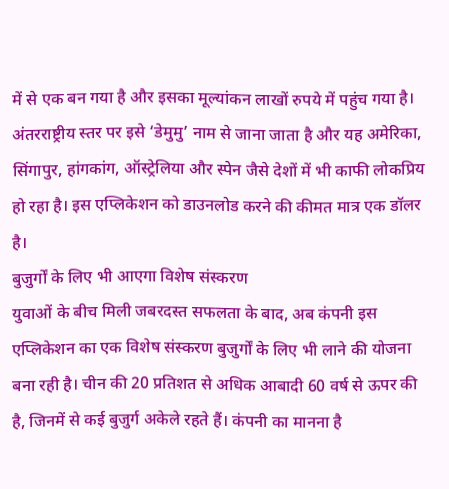में से एक बन गया है और इसका मूल्यांकन लाखों रुपये में पहुंच गया है। अंतरराष्ट्रीय स्तर पर इसे ‘डेमुमु’ नाम से जाना जाता है और यह अमेरिका, सिंगापुर, हांगकांग, ऑस्ट्रेलिया और स्पेन जैसे देशों में भी काफी लोकप्रिय हो रहा है। इस एप्लिकेशन को डाउनलोड करने की कीमत मात्र एक डॉलर है।
बुजुर्गों के लिए भी आएगा विशेष संस्करण
युवाओं के बीच मिली जबरदस्त सफलता के बाद, अब कंपनी इस एप्लिकेशन का एक विशेष संस्करण बुजुर्गों के लिए भी लाने की योजना बना रही है। चीन की 20 प्रतिशत से अधिक आबादी 60 वर्ष से ऊपर की है, जिनमें से कई बुजुर्ग अकेले रहते हैं। कंपनी का मानना है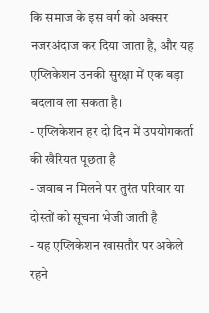कि समाज के इस वर्ग को अक्सर नजरअंदाज कर दिया जाता है, और यह एप्लिकेशन उनकी सुरक्षा में एक बड़ा बदलाव ला सकता है।
- एप्लिकेशन हर दो दिन में उपयोगकर्ता की खैरियत पूछता है
- जवाब न मिलने पर तुरंत परिवार या दोस्तों को सूचना भेजी जाती है
- यह एप्लिकेशन खासतौर पर अकेले रहने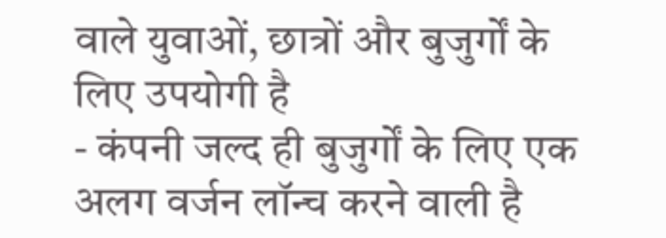वाले युवाओं, छात्रों और बुजुर्गों के लिए उपयोगी है
- कंपनी जल्द ही बुजुर्गों के लिए एक अलग वर्जन लॉन्च करने वाली है